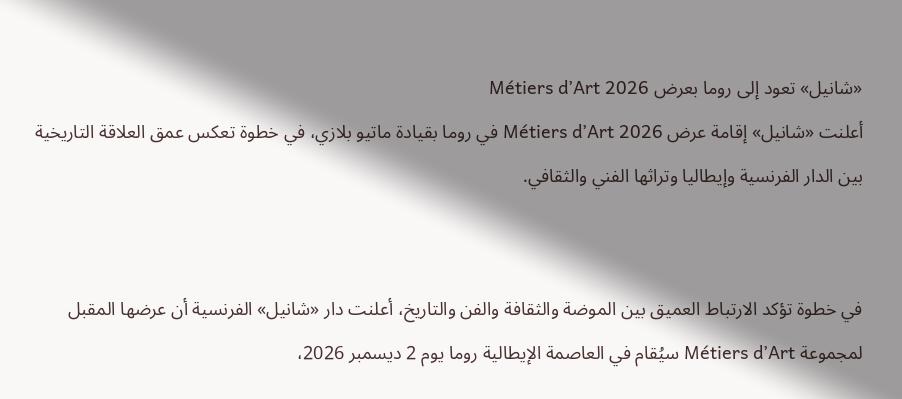«شانيل» تعود إلى روما بعرض Métiers d’Art 2026
أعلنت «شانيل» إقامة عرض Métiers d’Art 2026 في روما بقيادة ماتيو بلازي، في خطوة تعكس عمق العلاقة التاريخية بين الدار الفرنسية وإيطاليا وتراثها الفني والثقافي.


في خطوة تؤكد الارتباط العميق بين الموضة والثقافة والفن والتاريخ، أعلنت دار «شانيل» الفرنسية أن عرضها المقبل لمجموعة Métiers d’Art سيُقام في العاصمة الإيطالية روما يوم 2 ديسمبر 2026،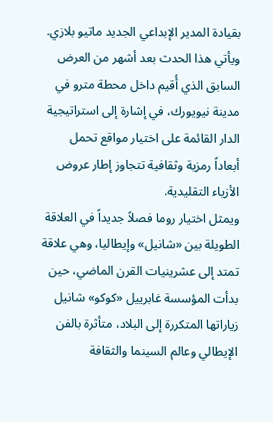بقيادة المدير الإبداعي الجديد ماتيو بلازي.
ويأتي هذا الحدث بعد أشهر من العرض السابق الذي أُقيم داخل محطة مترو في مدينة نيويورك، في إشارة إلى استراتيجية الدار القائمة على اختيار مواقع تحمل أبعاداً رمزية وثقافية تتجاوز إطار عروض الأزياء التقليدية.
ويمثل اختيار روما فصلاً جديداً في العلاقة الطويلة بين «شانيل» وإيطاليا، وهي علاقة تمتد إلى عشرينيات القرن الماضي، حين بدأت المؤسسة غابرييل «كوكو» شانيل زياراتها المتكررة إلى البلاد، متأثرة بالفن الإيطالي وعالم السينما والثقافة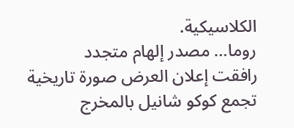الكلاسيكية.
روما… مصدر إلهام متجدد
رافقت إعلان العرض صورة تاريخية تجمع كوكو شانيل بالمخرج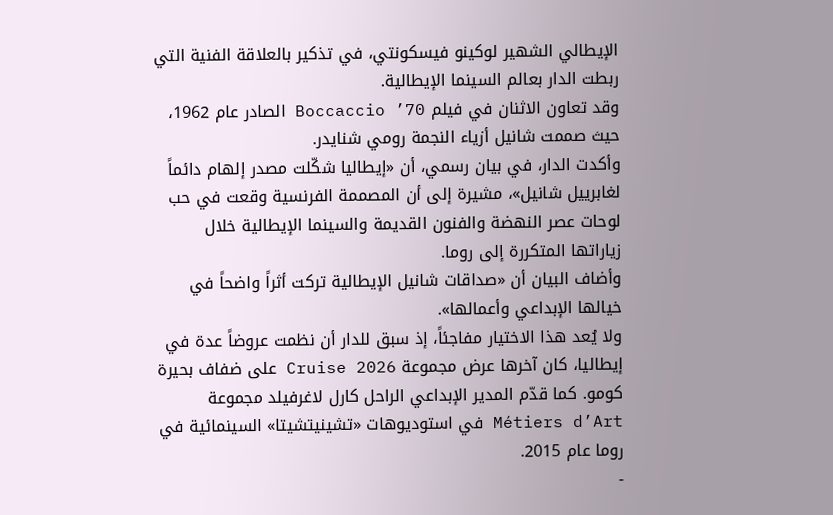الإيطالي الشهير لوكينو فيسكونتي، في تذكير بالعلاقة الفنية التي ربطت الدار بعالم السينما الإيطالية.
وقد تعاون الاثنان في فيلم Boccaccio ’70 الصادر عام 1962، حيث صممت شانيل أزياء النجمة رومي شنايدر.
وأكدت الدار، في بيان رسمي، أن «إيطاليا شكّلت مصدر إلهام دائماً لغابرييل شانيل»، مشيرة إلى أن المصممة الفرنسية وقعت في حب لوحات عصر النهضة والفنون القديمة والسينما الإيطالية خلال زياراتها المتكررة إلى روما.
وأضاف البيان أن «صداقات شانيل الإيطالية تركت أثراً واضحاً في خيالها الإبداعي وأعمالها».
ولا يُعد هذا الاختيار مفاجئاً، إذ سبق للدار أن نظمت عروضاً عدة في إيطاليا، كان آخرها عرض مجموعة Cruise 2026 على ضفاف بحيرة كومو. كما قدّم المدير الإبداعي الراحل كارل لاغرفيلد مجموعة Métiers d’Art في استوديوهات «تشينيتشيتا» السينمائية في روما عام 2015.
-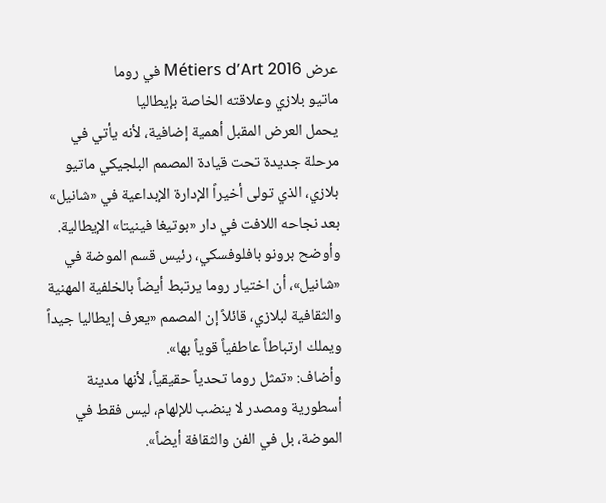عرض Métiers d’Art 2016 في روما
ماتيو بلازي وعلاقته الخاصة بإيطاليا
يحمل العرض المقبل أهمية إضافية، لأنه يأتي في مرحلة جديدة تحت قيادة المصمم البلجيكي ماتيو بلازي، الذي تولى أخيراً الإدارة الإبداعية في «شانيل» بعد نجاحه اللافت في دار «بوتيغا فينيتا» الإيطالية.
وأوضح برونو بافلوفسكي، رئيس قسم الموضة في «شانيل»، أن اختيار روما يرتبط أيضاً بالخلفية المهنية والثقافية لبلازي، قائلاً إن المصمم «يعرف إيطاليا جيداً ويملك ارتباطاً عاطفياً قوياً بها».
وأضاف: «تمثل روما تحدياً حقيقياً، لأنها مدينة أسطورية ومصدر لا ينضب للإلهام، ليس فقط في الموضة، بل في الفن والثقافة أيضاً».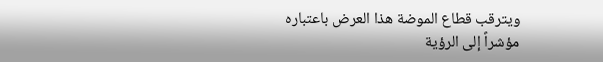ويترقب قطاع الموضة هذا العرض باعتباره مؤشراً إلى الرؤية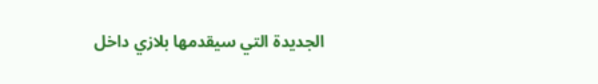الجديدة التي سيقدمها بلازي داخل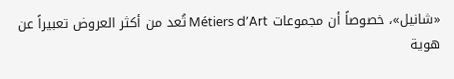«شانيل»، خصوصاً أن مجموعات Métiers d’Art تُعد من أكثر العروض تعبيراً عن هوية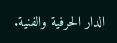الدار الحرفية والفنية.